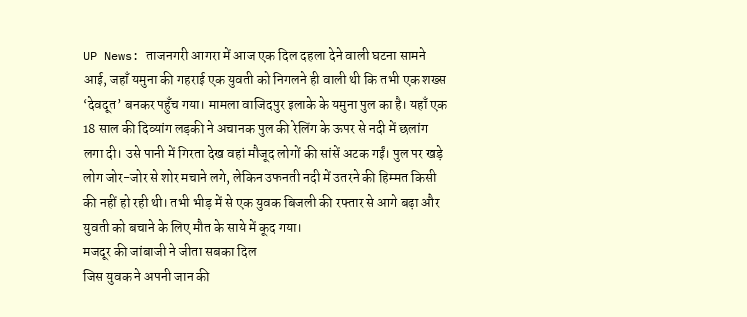UP News: ताजनगरी आगरा में आज एक दिल दहला देने वाली घटना सामने आई, जहाँ यमुना की गहराई एक युवती को निगलने ही वाली थी कि तभी एक शख्स ‘देवदूत’ बनकर पहुँच गया। मामला वाजिदपुर इलाके के यमुना पुल का है। यहाँ एक 18 साल की दिव्यांग लड़की ने अचानक पुल की रेलिंग के ऊपर से नदी में छलांग लगा दी। उसे पानी में गिरता देख वहां मौजूद लोगों की सांसें अटक गईं। पुल पर खड़े लोग जोर-जोर से शोर मचाने लगे, लेकिन उफनती नदी में उतरने की हिम्मत किसी की नहीं हो रही थी। तभी भीड़ में से एक युवक बिजली की रफ्तार से आगे बढ़ा और युवती को बचाने के लिए मौत के साये में कूद गया।
मजदूर की जांबाजी ने जीता सबका दिल
जिस युवक ने अपनी जान की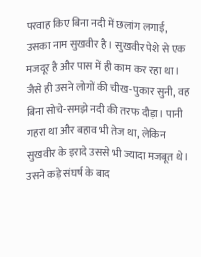परवाह किए बिना नदी में छलांग लगाई, उसका नाम सुखवीर है। सुखवीर पेशे से एक मजदूर है और पास में ही काम कर रहा था। जैसे ही उसने लोगों की चीख-पुकार सुनी, वह बिना सोचे-समझे नदी की तरफ दौड़ा। पानी गहरा था और बहाव भी तेज था, लेकिन सुखवीर के इरादे उससे भी ज्यादा मजबूत थे। उसने कड़े संघर्ष के बाद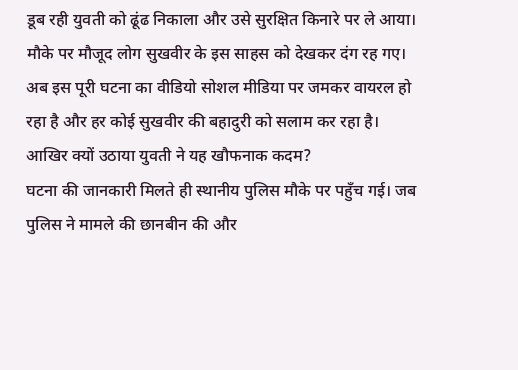डूब रही युवती को ढूंढ निकाला और उसे सुरक्षित किनारे पर ले आया। मौके पर मौजूद लोग सुखवीर के इस साहस को देखकर दंग रह गए। अब इस पूरी घटना का वीडियो सोशल मीडिया पर जमकर वायरल हो रहा है और हर कोई सुखवीर की बहादुरी को सलाम कर रहा है।
आखिर क्यों उठाया युवती ने यह खौफनाक कदम?
घटना की जानकारी मिलते ही स्थानीय पुलिस मौके पर पहुँच गई। जब पुलिस ने मामले की छानबीन की और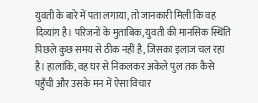युवती के बारे में पता लगाया, तो जानकारी मिली कि वह दिव्यांग है। परिजनों के मुताबिक, युवती की मानसिक स्थिति पिछले कुछ समय से ठीक नहीं है, जिसका इलाज चल रहा है। हालांकि, वह घर से निकलकर अकेले पुल तक कैसे पहुँची और उसके मन में ऐसा विचार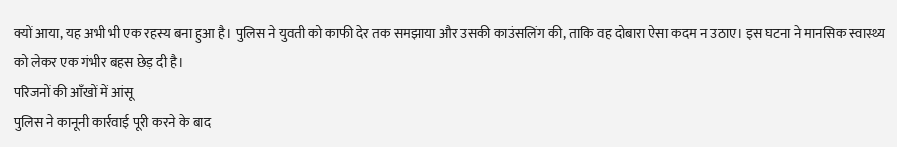क्यों आया, यह अभी भी एक रहस्य बना हुआ है। पुलिस ने युवती को काफी देर तक समझाया और उसकी काउंसलिंग की, ताकि वह दोबारा ऐसा कदम न उठाए। इस घटना ने मानसिक स्वास्थ्य को लेकर एक गंभीर बहस छेड़ दी है।
परिजनों की आँखों में आंसू
पुलिस ने कानूनी कार्रवाई पूरी करने के बाद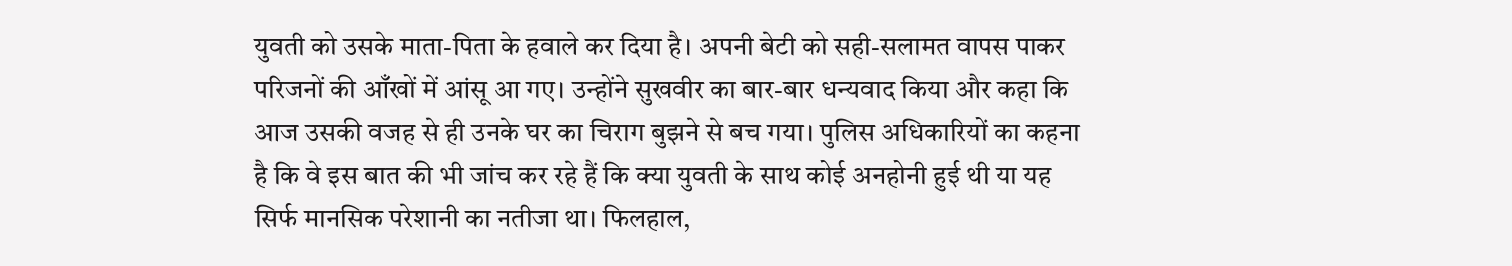युवती को उसके माता-पिता के हवाले कर दिया है। अपनी बेटी को सही-सलामत वापस पाकर परिजनों की आँखों में आंसू आ गए। उन्होंने सुखवीर का बार-बार धन्यवाद किया और कहा कि आज उसकी वजह से ही उनके घर का चिराग बुझने से बच गया। पुलिस अधिकारियों का कहना है कि वे इस बात की भी जांच कर रहे हैं कि क्या युवती के साथ कोई अनहोनी हुई थी या यह सिर्फ मानसिक परेशानी का नतीजा था। फिलहाल,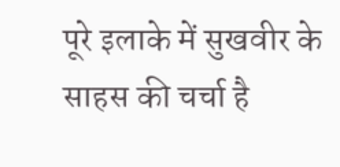पूरे इलाके में सुखवीर के साहस की चर्चा है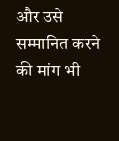और उसे सम्मानित करने की मांग भी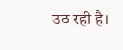उठ रही है।